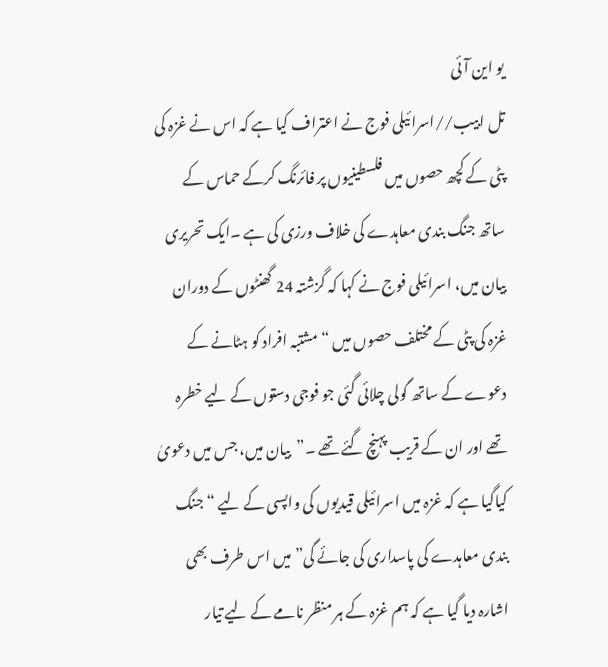یو این آئی
تل ابیب//اسرائیلی فوج نے اعتراف کیا ہے کہ اس نے غزہ کی پٹی کے کچھ حصوں میں فلسطینیوں پر فائرنگ کرکے حماس کے ساتھ جنگ بندی معاہدے کی خلاف ورزی کی ہے ۔ایک تحریری بیان میں، اسرائیلی فوج نے کہا کہ گزشتہ 24 گھنٹوں کے دوران غزہ کی پٹی کے مختلف حصوں میں “مشتبہ افراد کو ہٹانے کے دعوے کے ساتھ گولی چلائی گئی جو فوجی دستوں کے لیے خطرہ تھے اور ان کے قریب پہنچ گئے تھے ۔”بیان میں، جس میں دعویٰ کیاگیا ہے کہ غزہ میں اسرائیلی قیدیوں کی واپسی کے لیے “جنگ بندی معاہدے کی پاسداری کی جائے گی” میں اس طرف بھی اشارہ دیا گیا ہے کہ ہم غزہ کے ہر منظر نامے کے لیے تیار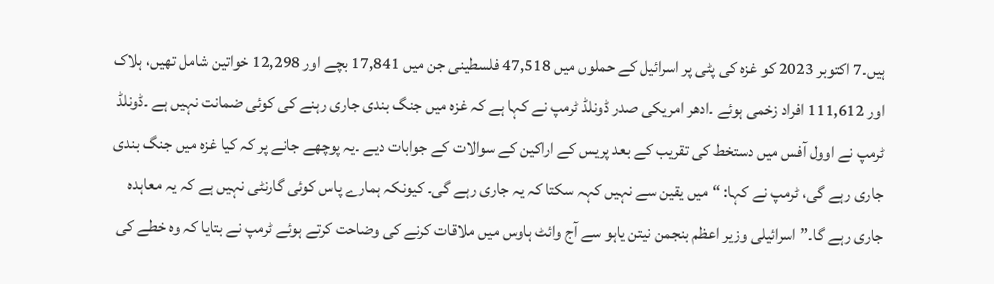ہیں۔7 اکتوبر 2023 کو غزہ کی پٹی پر اسرائیل کے حملوں میں 47,518 فلسطینی جن میں 17,841 بچے اور 12,298 خواتین شامل تھیں، ہلاک اور 111,612 افراد زخمی ہوئے ۔ادھر امریکی صدر ڈونلڈ ٹرمپ نے کہا ہے کہ غزہ میں جنگ بندی جاری رہنے کی کوئی ضمانت نہیں ہے ۔ڈونلڈ ٹرمپ نے اوول آفس میں دستخط کی تقریب کے بعد پریس کے اراکین کے سوالات کے جوابات دیے ۔یہ پوچھے جانے پر کہ کیا غزہ میں جنگ بندی جاری رہے گی، ٹرمپ نے کہا: “میں یقین سے نہیں کہہ سکتا کہ یہ جاری رہے گی۔ کیونکہ ہمارے پاس کوئی گارنٹی نہیں ہے کہ یہ معاہدہ جاری رہے گا۔”اسرائیلی وزیر اعظم بنجمن نیتن یاہو سے آج وائٹ ہاوس میں ملاقات کرنے کی وضاحت کرتے ہوئے ٹرمپ نے بتایا کہ وہ خطے کی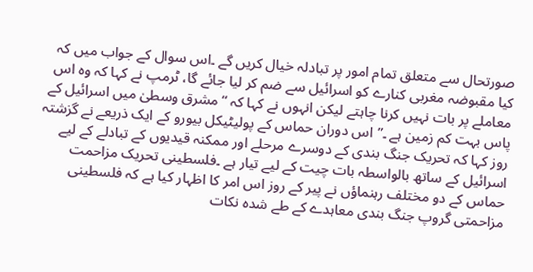صورتحال سے متعلق تمام امور پر تبادلہ خیال کریں گے ۔اس سوال کے جواب میں کہ کیا مقبوضہ مغربی کنارے کو اسرائیل سے ضم کر لیا جائے گا، ٹرمپ نے کہا کہ وہ اس معاملے پر بات نہیں کرنا چاہتے لیکن انہوں نے کہا کہ “مشرق وسطیٰ میں اسرائیل کے پاس بہت کم زمین ہے ۔”اس دوران حماس کے پولیٹیکل بیورو کے ایک ذریعے نے گزشتہ روز کہا کہ تحریک جنگ بندی کے دوسرے مرحلے اور ممکنہ قیدیوں کے تبادلے کے لیے اسرائیل کے ساتھ بالواسطہ بات چیت کے لیے تیار ہے ۔فلسطینی تحریک مزاحمت حماس کے دو مختلف رہنماؤں نے پیر کے روز اس امر کا اظہار کیا ہے کہ فلسطینی مزاحمتی گروپ جنگ بندی معاہدے کے طے شدہ نکات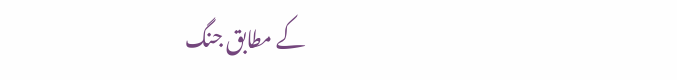کے مطابق جنگ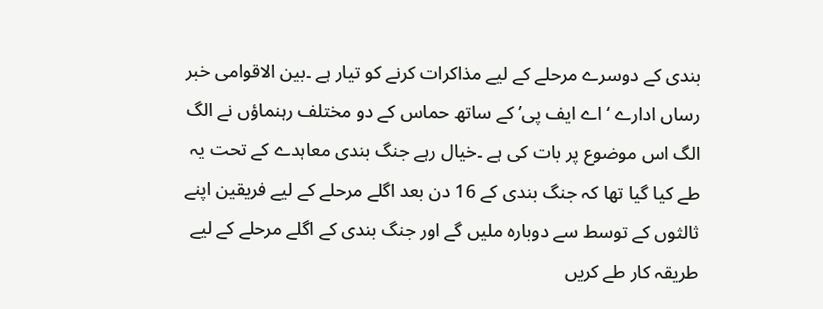بندی کے دوسرے مرحلے کے لیے مذاکرات کرنے کو تیار ہے ۔بین الاقوامی خبر رساں ادارے ‘اے ایف پی’ کے ساتھ حماس کے دو مختلف رہنماؤں نے الگ الگ اس موضوع پر بات کی ہے ۔خیال رہے جنگ بندی معاہدے کے تحت یہ طے کیا گیا تھا کہ جنگ بندی کے 16 دن بعد اگلے مرحلے کے لیے فریقین اپنے ثالثوں کے توسط سے دوبارہ ملیں گے اور جنگ بندی کے اگلے مرحلے کے لیے طریقہ کار طے کریں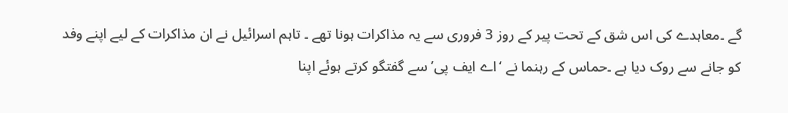گے ۔معاہدے کی اس شق کے تحت پیر کے روز 3 فروری سے یہ مذاکرات ہونا تھے ۔ تاہم اسرائیل نے ان مذاکرات کے لیے اپنے وفد کو جانے سے روک دیا ہے ۔حماس کے رہنما نے ‘اے ایف پی’ سے گفتگو کرتے ہوئے اپنا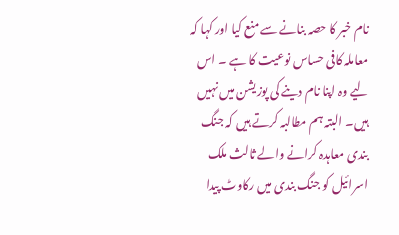نام خبر کا حصہ بنانے سے منع کیا اور کہا کہ معاملہ کافی حساس نوعیت کا ہے ۔ اس لیے وہ اپنا نام دینے کی پوزیشن میں نہیں ہیں۔ البتہ ہم مطالبہ کرتے ہیں کہ جنگ بندی معاہدہ کرانے والے ثالث ملک اسرائیل کو جنگ بندی میں رکاوٹ پیدا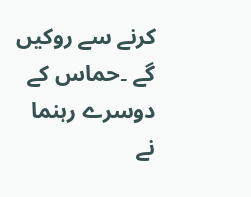کرنے سے روکیں گے ۔حماس کے دوسرے رہنما نے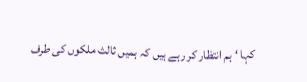کہا ‘ ہم انتظار کر رہے ہیں کہ ہمیں ثالث ملکوں کی طرف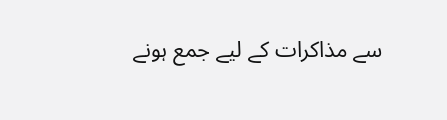سے مذاکرات کے لیے جمع ہونے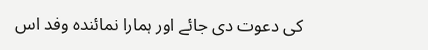کی دعوت دی جائے اور ہمارا نمائندہ وفد اس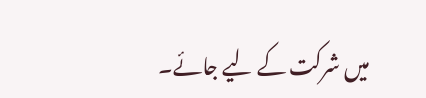میں شرکت کے لیے جائے۔